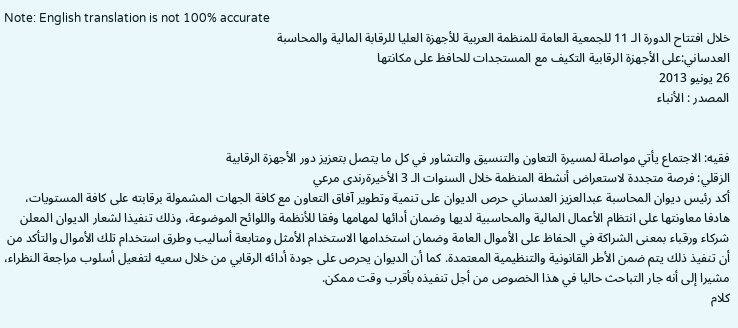Note: English translation is not 100% accurate
خلال افتتاح الدورة الـ 11 للجمعية العامة للمنظمة العربية للأجهزة العليا للرقابة المالية والمحاسبة
العدساني:على الأجهزة الرقابية التكيف مع المستجدات للحافظ على مكانتها
26 يونيو 2013
المصدر : الأنباء


فقيه: الاجتماع يأتي مواصلة لمسيرة التعاون والتنسيق والتشاور في كل ما يتصل بتعزيز دور الأجهزة الرقابية
الزقلي: فرصة متجددة لاستعراض أنشطة المنظمة خلال السنوات الـ 3 الأخيرةرندى مرعي
أكد رئيس ديوان المحاسبة عبدالعزيز العدساني حرص الديوان على تنمية وتطوير آفاق التعاون مع كافة الجهات المشمولة برقابته على كافة المستويات، هادفا معاونتها على انتظام الأعمال المالية والمحاسبية لديها وضمان أدائها لمهامها وفقا للأنظمة واللوائح الموضوعة، وذلك تنفيذا لشعار الديوان المعلن شركاء ورقباء بمعنى الشراكة في الحفاظ على الأموال العامة وضمان استخدامها الاستخدام الأمثل ومتابعة أساليب وطرق استخدام تلك الأموال والتأكد من أن تنفيذ ذلك يتم ضمن الأطر القانونية والتنظيمية المعتمدة. كما أن الديوان يحرص على جودة أدائه الرقابي من خلال سعيه لتفعيل أسلوب مراجعة النظراء، مشيرا إلى أنه جار التباحث حاليا في هذا الخصوص من أجل تنفيذه بأقرب وقت ممكن.
كلام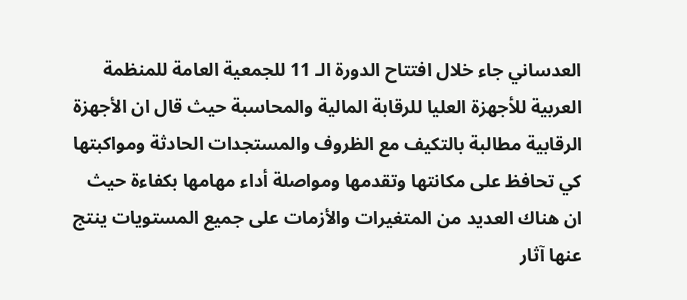العدساني جاء خلال افتتاح الدورة الـ 11 للجمعية العامة للمنظمة العربية للأجهزة العليا للرقابة المالية والمحاسبة حيث قال ان الأجهزة الرقابية مطالبة بالتكيف مع الظروف والمستجدات الحادثة ومواكبتها كي تحافظ على مكانتها وتقدمها ومواصلة أداء مهامها بكفاءة حيث ان هناك العديد من المتغيرات والأزمات على جميع المستويات ينتج عنها آثار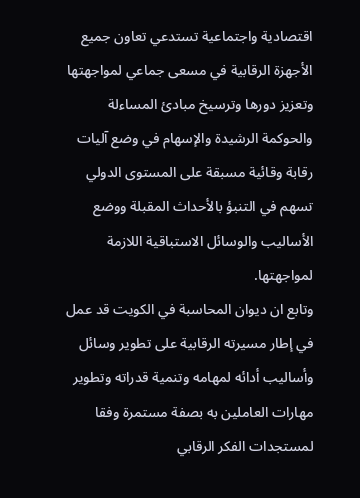اقتصادية واجتماعية تستدعي تعاون جميع الأجهزة الرقابية في مسعى جماعي لمواجهتها وتعزيز دورها وترسيخ مبادئ المساءلة والحوكمة الرشيدة والإسهام في وضع آليات رقابة وقائية مسبقة على المستوى الدولي تسهم في التنبؤ بالأحداث المقبلة ووضع الأساليب والوسائل الاستباقية اللازمة لمواجهتها.
وتابع ان ديوان المحاسبة في الكويت قد عمل في إطار مسيرته الرقابية على تطوير وسائل وأساليب أدائه لمهامه وتنمية قدراته وتطوير مهارات العاملين به بصفة مستمرة وفقا لمستجدات الفكر الرقابي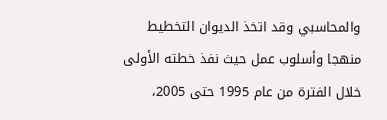والمحاسبي وقد اتخذ الديوان التخطيط منهجا وأسلوب عمل حيث نفذ خطته الأولى خلال الفترة من عام 1995 حتى 2005،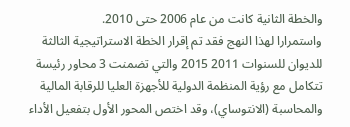والخطة الثانية كانت من عام 2006 حتى 2010.
واستمرارا لهذا النهج فقد تم إقرار الخطة الاستراتيجية الثالثة للديوان للسنوات 2011 2015 والتي تضمنت 3 محاور رئيسة تتكامل مع رؤية المنظمة الدولية للأجهزة العليا للرقابة المالية والمحاسبة (الانتوساي)، وقد اختص المحور الأول بتفعيل الأداء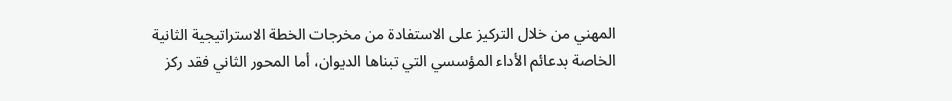المهني من خلال التركيز على الاستفادة من مخرجات الخطة الاستراتيجية الثانية الخاصة بدعائم الأداء المؤسسي التي تبناها الديوان، أما المحور الثاني فقد ركز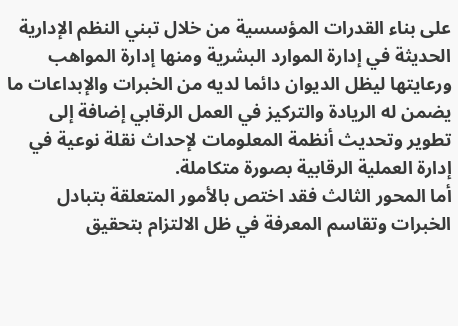على بناء القدرات المؤسسية من خلال تبني النظم الإدارية الحديثة في إدارة الموارد البشرية ومنها إدارة المواهب ورعايتها ليظل الديوان دائما لديه من الخبرات والإبداعات ما يضمن له الريادة والتركيز في العمل الرقابي إضافة إلى تطوير وتحديث أنظمة المعلومات لإحداث نقلة نوعية في إدارة العملية الرقابية بصورة متكاملة.
أما المحور الثالث فقد اختص بالأمور المتعلقة بتبادل الخبرات وتقاسم المعرفة في ظل الالتزام بتحقيق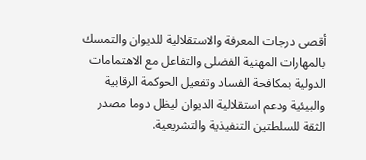أقصى درجات المعرفة والاستقلالية للديوان والتمسك بالمهارات المهنية الفضلى والتفاعل مع الاهتمامات الدولية بمكافحة الفساد وتفعيل الحوكمة الرقابية والبيئية ودعم استقلالية الديوان ليظل دوما مصدر الثقة للسلطتين التنفيذية والتشريعية.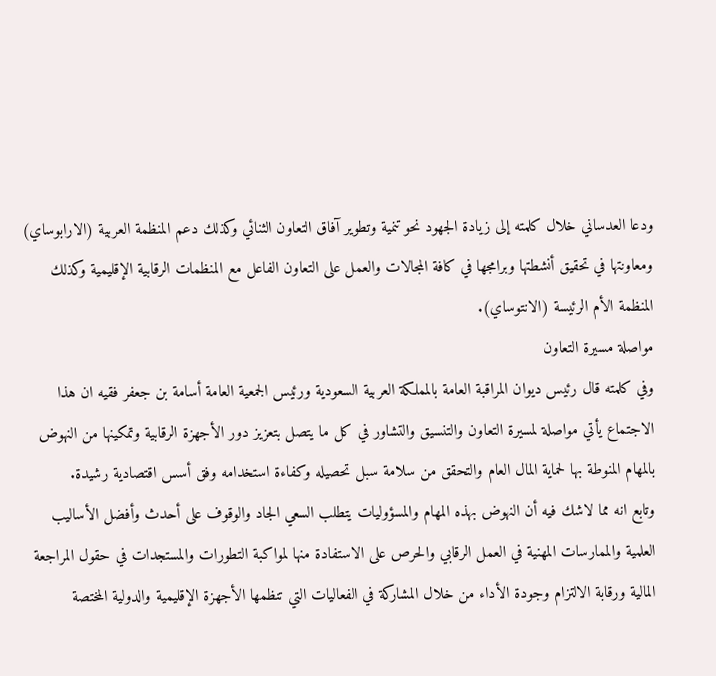ودعا العدساني خلال كلمته إلى زيادة الجهود نحو تنمية وتطوير آفاق التعاون الثنائي وكذلك دعم المنظمة العربية (الارابوساي) ومعاونتها في تحقيق أنشطتها وبرامجها في كافة المجالات والعمل على التعاون الفاعل مع المنظمات الرقابية الإقليمية وكذلك المنظمة الأم الرئيسة (الانتوساي).
مواصلة مسيرة التعاون
وفي كلمته قال رئيس ديوان المراقبة العامة بالمملكة العربية السعودية ورئيس الجمعية العامة أسامة بن جعفر فقيه ان هذا الاجتماع يأتي مواصلة لمسيرة التعاون والتنسيق والتشاور في كل ما يتصل بتعزيز دور الأجهزة الرقابية وتمكينها من النهوض بالمهام المنوطة بها لحماية المال العام والتحقق من سلامة سبل تحصيله وكفاءة استخدامه وفق أسس اقتصادية رشيدة.
وتابع انه مما لاشك فيه أن النهوض بهذه المهام والمسؤوليات يتطلب السعي الجاد والوقوف على أحدث وأفضل الأساليب العلمية والممارسات المهنية في العمل الرقابي والحرص على الاستفادة منها لمواكبة التطورات والمستجدات في حقول المراجعة المالية ورقابة الالتزام وجودة الأداء من خلال المشاركة في الفعاليات التي تنظمها الأجهزة الإقليمية والدولية المختصة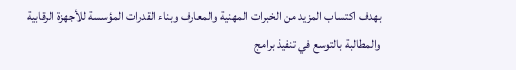بهدف اكتساب المزيد من الخبرات المهنية والمعارف وبناء القدرات المؤسسة للأجهزة الرقابية والمطالبة بالتوسع في تنفيذ برامج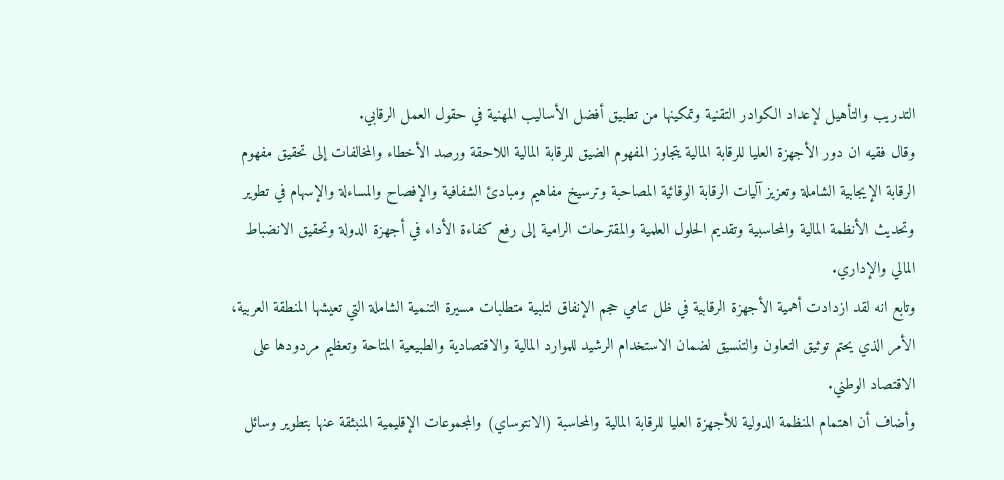التدريب والتأهيل لإعداد الكوادر التقنية وتمكينها من تطبيق أفضل الأساليب المهنية في حقول العمل الرقابي.
وقال فقيه ان دور الأجهزة العليا للرقابة المالية يتجاوز المفهوم الضيق للرقابة المالية اللاحقة ورصد الأخطاء والمخالفات إلى تحقيق مفهوم الرقابة الإيجابية الشاملة وتعزيز آليات الرقابة الوقائية المصاحبة وترسيخ مفاهيم ومبادئ الشفافية والإفصاح والمساءلة والإسهام في تطوير وتحديث الأنظمة المالية والمحاسبية وتقديم الحلول العلمية والمقترحات الرامية إلى رفع كفاءة الأداء في أجهزة الدولة وتحقيق الانضباط المالي والإداري.
وتابع انه لقد ازدادت أهمية الأجهزة الرقابية في ظل تنامي حجم الإنفاق لتلبية متطلبات مسيرة التنمية الشاملة التي تعيشها المنطقة العربية، الأمر الذي يحتم توثيق التعاون والتنسيق لضمان الاستخدام الرشيد للموارد المالية والاقتصادية والطبيعية المتاحة وتعظيم مردودها على الاقتصاد الوطني.
وأضاف أن اهتمام المنظمة الدولية للأجهزة العليا للرقابة المالية والمحاسبة (الانتوساي) والمجموعات الإقليمية المنبثقة عنها بتطوير وسائل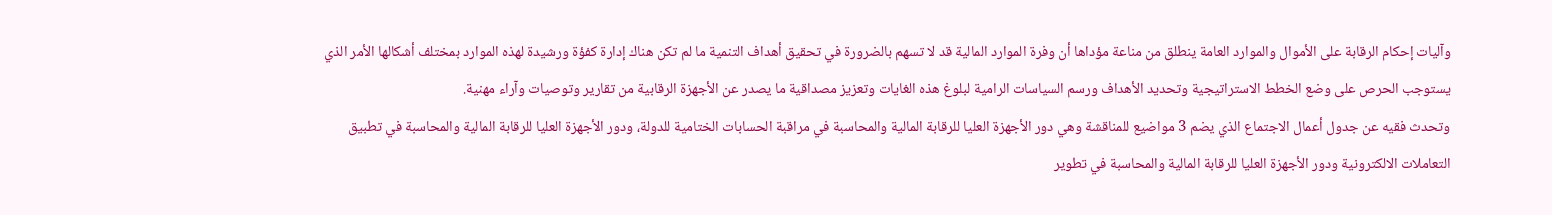وآليات إحكام الرقابة على الأموال والموارد العامة ينطلق من مناعة مؤداها أن وفرة الموارد المالية قد لا تسهم بالضرورة في تحقيق أهداف التنمية ما لم تكن هناك إدارة كفؤة ورشيدة لهذه الموارد بمختلف أشكالها الأمر الذي يستوجب الحرص على وضع الخطط الاستراتيجية وتحديد الأهداف ورسم السياسات الرامية لبلوغ هذه الغايات وتعزيز مصداقية ما يصدر عن الأجهزة الرقابية من تقارير وتوصيات وآراء مهنية.
وتحدث فقيه عن جدول أعمال الاجتماع الذي يضم 3 مواضيع للمناقشة وهي دور الأجهزة العليا للرقابة المالية والمحاسبة في مراقبة الحسابات الختامية للدولة، ودور الأجهزة العليا للرقابة المالية والمحاسبة في تطبيق التعاملات الالكترونية ودور الأجهزة العليا للرقابة المالية والمحاسبة في تطوير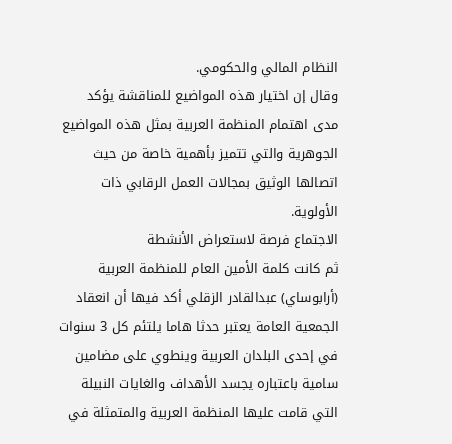النظام المالي والحكومي.
وقال إن اختيار هذه المواضيع للمناقشة يؤكد مدى اهتمام المنظمة العربية بمثل هذه المواضيع الجوهرية والتي تتميز بأهمية خاصة من حيث اتصالها الوثيق بمجالات العمل الرقابي ذات الأولوية.
الاجتماع فرصة لاستعراض الأنشطة
ثم كانت كلمة الأمين العام للمنظمة العربية (أرابوساي) عبدالقادر الزقلي أكد فيها أن انعقاد الجمعية العامة يعتبر حدثا هاما يلتئم كل 3 سنوات في إحدى البلدان العربية وينطوي على مضامين سامية باعتباره يجسد الأهداف والغايات النبيلة التي قامت عليها المنظمة العربية والمتمثلة في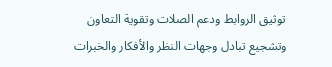توثيق الروابط ودعم الصلات وتقوية التعاون وتشجيع تبادل وجهات النظر والأفكار والخبرات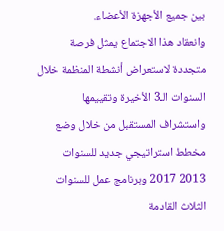بين جميع الأجهزة الأعضاء.
وانعقاد هذا الاجتماع يمثل فرصة متجددة لاستعراض أنشطة المنظمة خلال السنوات الـ3 الأخيرة وتقييمها واستشراف المستقبل من خلال وضع مخطط استراتيجي جديد للسنوات 2013 2017 وبرنامج عمل للسنوات الثلاث القادمة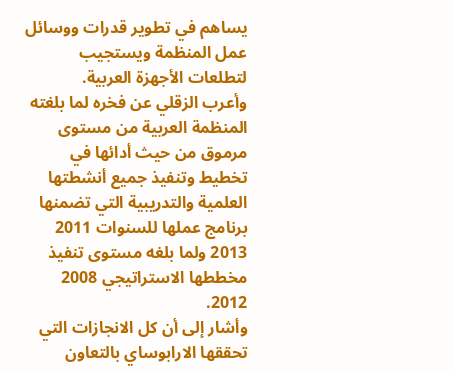يساهم في تطوير قدرات ووسائل عمل المنظمة ويستجيب لتطلعات الأجهزة العربية.
وأعرب الزقلي عن فخره لما بلغته المنظمة العربية من مستوى مرموق من حيث أدائها في تخطيط وتنفيذ جميع أنشطتها العلمية والتدريبية التي تضمنها برنامج عملها للسنوات 2011 2013 ولما بلغه مستوى تنفيذ مخططها الاستراتيجي 2008 2012.
وأشار إلى أن كل الانجازات التي تحققها الارابوساي بالتعاون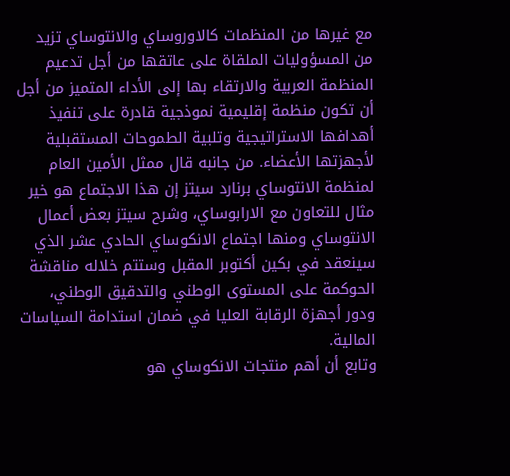مع غيرها من المنظمات كالاوروساي والانتوساي تزيد من المسؤوليات الملقاة على عاتقها من أجل تدعيم المنظمة العربية والارتقاء بها إلى الأداء المتميز من أجل أن تكون منظمة إقليمية نموذجية قادرة على تنفيذ أهدافها الاستراتيجية وتلبية الطموحات المستقبلية لأجهزتها الأعضاء. من جانبه قال ممثل الأمين العام لمنظمة الانتوساي برنارد سيتز إن هذا الاجتماع هو خير مثال للتعاون مع الارابوساي، وشرح سيتز بعض أعمال الانتوساي ومنها اجتماع الانكوساي الحادي عشر الذي سينعقد في بكين أكتوبر المقبل وستتم خلاله مناقشة الحوكمة على المستوى الوطني والتدقيق الوطني، ودور أجهزة الرقابة العليا في ضمان استدامة السياسات المالية.
وتابع أن أهم منتجات الانكوساي هو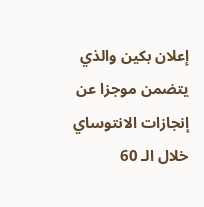إعلان بكين والذي يتضمن موجزا عن إنجازات الانتوساي خلال الـ 60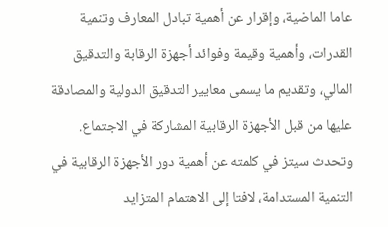عاما الماضية، وإقرار عن أهمية تبادل المعارف وتنمية القدرات، وأهمية وقيمة وفوائد أجهزة الرقابة والتدقيق المالي، وتقديم ما يسمى معايير التدقيق الدولية والمصادقة عليها من قبل الأجهزة الرقابية المشاركة في الاجتماع.
وتحدث سيتز في كلمته عن أهمية دور الأجهزة الرقابية في التنمية المستدامة، لافتا إلى الاهتمام المتزايد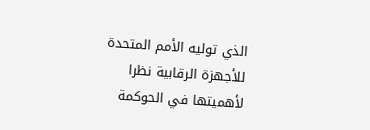الذي توليه الأمم المتحدة للأجهزة الرقابية نظرا لأهميتها في الحوكمة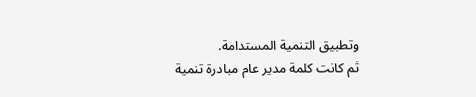وتطبيق التنمية المستدامة.
ثم كانت كلمة مدير عام مبادرة تنمية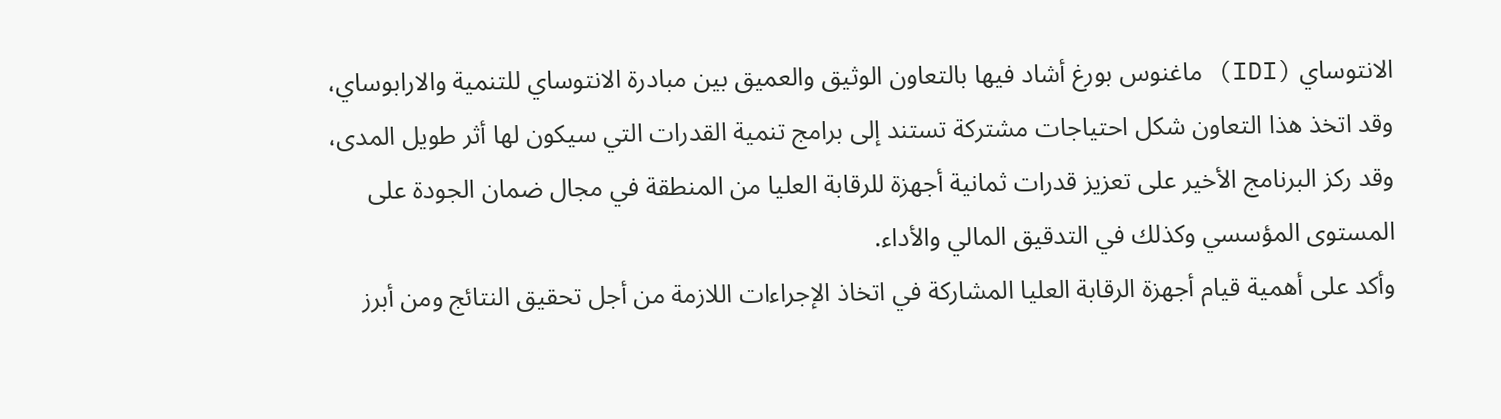الانتوساي (IDI) ماغنوس بورغ أشاد فيها بالتعاون الوثيق والعميق بين مبادرة الانتوساي للتنمية والارابوساي، وقد اتخذ هذا التعاون شكل احتياجات مشتركة تستند إلى برامج تنمية القدرات التي سيكون لها أثر طويل المدى، وقد ركز البرنامج الأخير على تعزيز قدرات ثمانية أجهزة للرقابة العليا من المنطقة في مجال ضمان الجودة على المستوى المؤسسي وكذلك في التدقيق المالي والأداء.
وأكد على أهمية قيام أجهزة الرقابة العليا المشاركة في اتخاذ الإجراءات اللازمة من أجل تحقيق النتائج ومن أبرز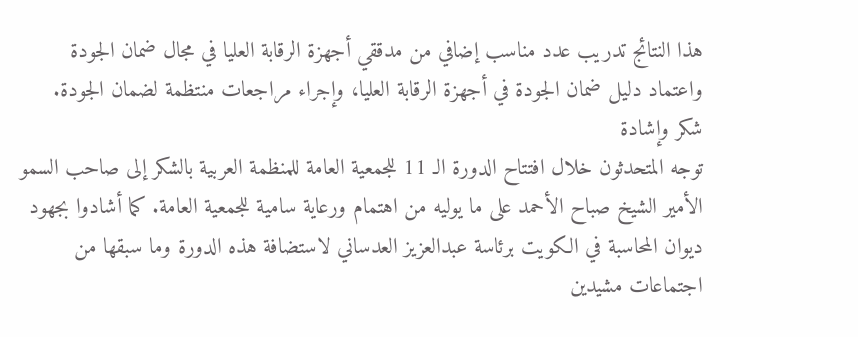هذا النتائج تدريب عدد مناسب إضافي من مدققي أجهزة الرقابة العليا في مجال ضمان الجودة واعتماد دليل ضمان الجودة في أجهزة الرقابة العليا، وإجراء مراجعات منتظمة لضمان الجودة.
شكر وإشادة
توجه المتحدثون خلال افتتاح الدورة الـ 11 للجمعية العامة للمنظمة العربية بالشكر إلى صاحب السمو الأمير الشيخ صباح الأحمد على ما يوليه من اهتمام ورعاية سامية للجمعية العامة. كما أشادوا بجهود ديوان المحاسبة في الكويت برئاسة عبدالعزيز العدساني لاستضافة هذه الدورة وما سبقها من اجتماعات مشيدين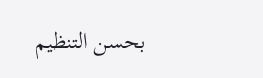بحسن التنظيم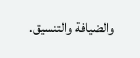والضيافة والتنسيق.